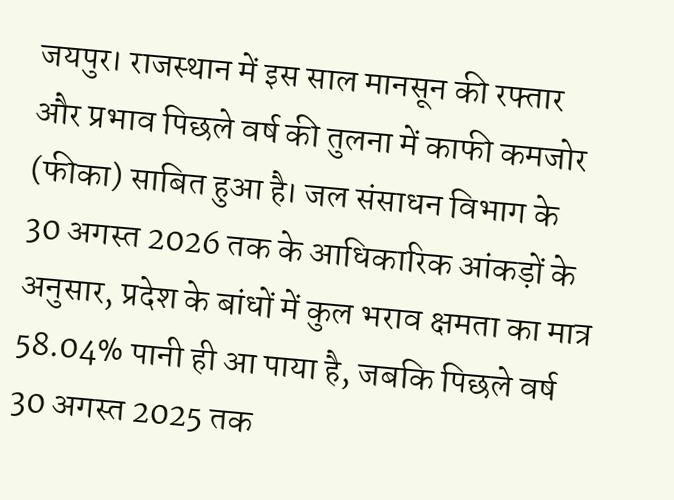जयपुर। राजस्थान में इस साल मानसून की रफ्तार और प्रभाव पिछले वर्ष की तुलना में काफी कमजोर (फीका) साबित हुआ है। जल संसाधन विभाग के 30 अगस्त 2026 तक के आधिकारिक आंकड़ों के अनुसार, प्रदेश के बांधों में कुल भराव क्षमता का मात्र 58.04% पानी ही आ पाया है, जबकि पिछले वर्ष 30 अगस्त 2025 तक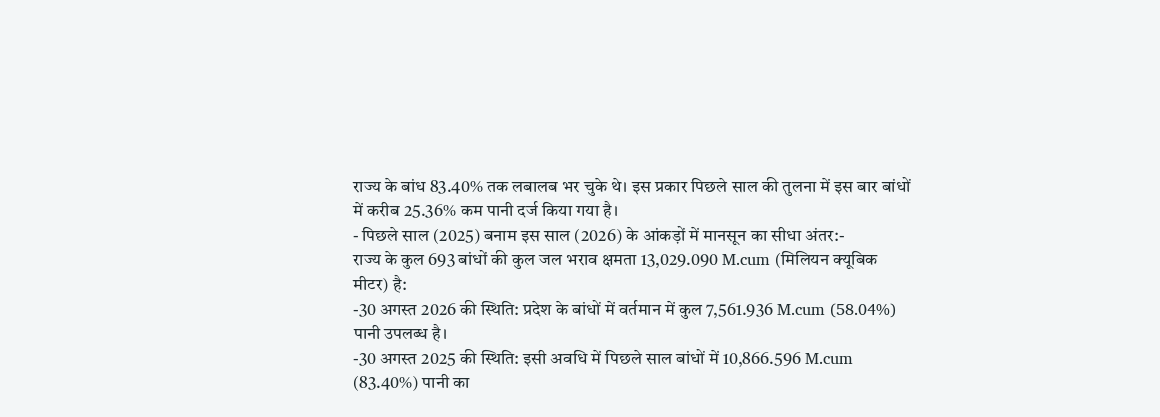राज्य के बांध 83.40% तक लबालब भर चुके थे। इस प्रकार पिछले साल की तुलना में इस बार बांधों में करीब 25.36% कम पानी दर्ज किया गया है।
- पिछले साल (2025) बनाम इस साल (2026) के आंकड़ों में मानसून का सीधा अंतर:-
राज्य के कुल 693 बांधों की कुल जल भराव क्षमता 13,029.090 M.cum (मिलियन क्यूबिक मीटर) है:
-30 अगस्त 2026 की स्थिति: प्रदेश के बांधों में वर्तमान में कुल 7,561.936 M.cum (58.04%) पानी उपलब्ध है।
-30 अगस्त 2025 की स्थिति: इसी अवधि में पिछले साल बांधों में 10,866.596 M.cum (83.40%) पानी का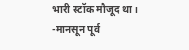भारी स्टॉक मौजूद था।
-मानसून पूर्व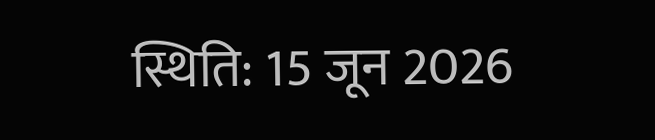स्थिति: 15 जून 2026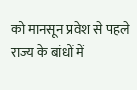को मानसून प्रवेश से पहले राज्य के बांधों में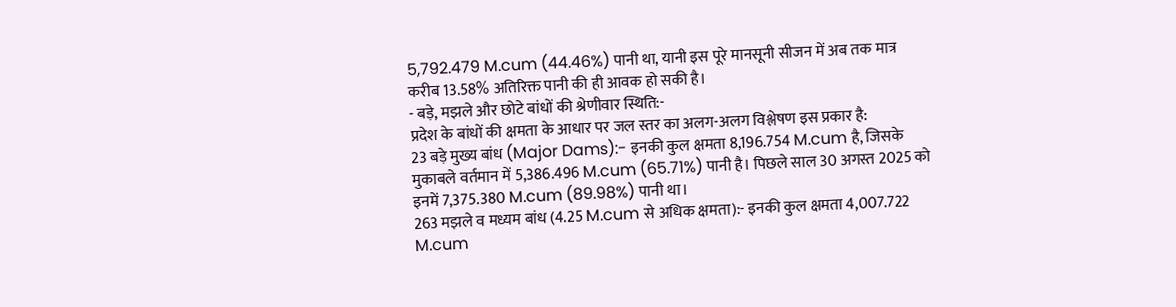5,792.479 M.cum (44.46%) पानी था, यानी इस पूरे मानसूनी सीजन में अब तक मात्र करीब 13.58% अतिरिक्त पानी की ही आवक हो सकी है।
- बड़े, मझले और छोटे बांधों की श्रेणीवार स्थिति:-
प्रदेश के बांधों की क्षमता के आधार पर जल स्तर का अलग-अलग विश्लेषण इस प्रकार है:
23 बड़े मुख्य बांध (Major Dams):- इनकी कुल क्षमता 8,196.754 M.cum है, जिसके मुकाबले वर्तमान में 5,386.496 M.cum (65.71%) पानी है। पिछले साल 30 अगस्त 2025 को इनमें 7,375.380 M.cum (89.98%) पानी था।
263 मझले व मध्यम बांध (4.25 M.cum से अधिक क्षमता):- इनकी कुल क्षमता 4,007.722 M.cum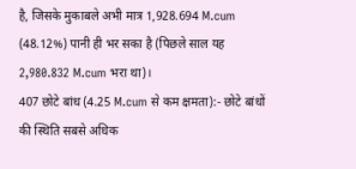है, जिसके मुकाबले अभी मात्र 1,928.694 M.cum (48.12%) पानी ही भर सका है (पिछले साल यह 2,980.832 M.cum भरा था)।
407 छोटे बांध (4.25 M.cum से कम क्षमता):- छोटे बांधों की स्थिति सबसे अधिक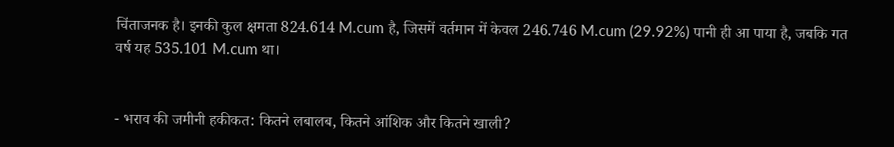चिंताजनक है। इनकी कुल क्षमता 824.614 M.cum है, जिसमें वर्तमान में केवल 246.746 M.cum (29.92%) पानी ही आ पाया है, जबकि गत वर्ष यह 535.101 M.cum था।


- भराव की जमीनी हकीकत: कितने लबालब, कितने आंशिक और कितने खाली?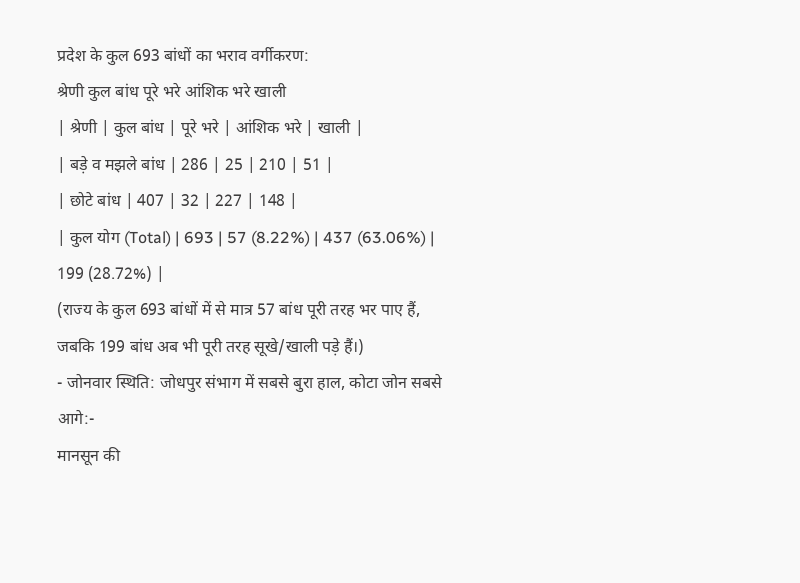प्रदेश के कुल 693 बांधों का भराव वर्गीकरण:
श्रेणी कुल बांध पूरे भरे आंशिक भरे खाली
| श्रेणी | कुल बांध | पूरे भरे | आंशिक भरे | खाली |
| बड़े व मझले बांध | 286 | 25 | 210 | 51 |
| छोटे बांध | 407 | 32 | 227 | 148 |
| कुल योग (Total) | 693 | 57 (8.22%) | 437 (63.06%) | 199 (28.72%) |
(राज्य के कुल 693 बांधों में से मात्र 57 बांध पूरी तरह भर पाए हैं, जबकि 199 बांध अब भी पूरी तरह सूखे/खाली पड़े हैं।)
- जोनवार स्थिति: जोधपुर संभाग में सबसे बुरा हाल, कोटा जोन सबसे आगे:-
मानसून की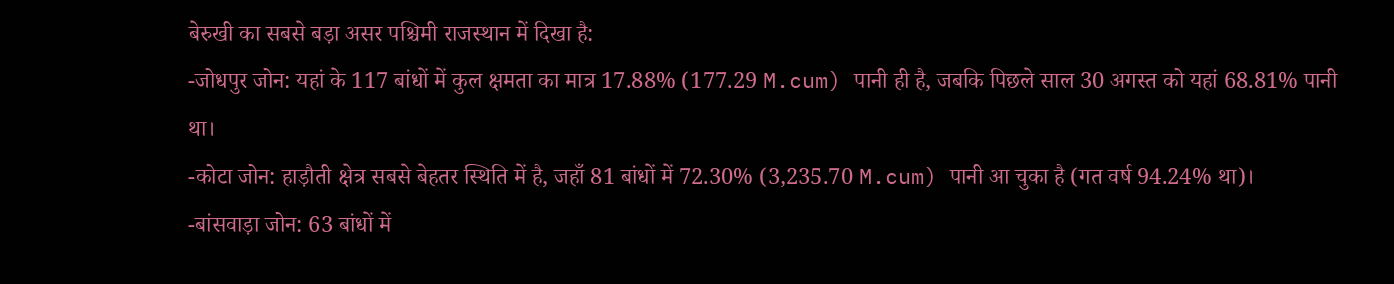बेरुखी का सबसे बड़ा असर पश्चिमी राजस्थान में दिखा है:
-जोधपुर जोन: यहां के 117 बांधों में कुल क्षमता का मात्र 17.88% (177.29 M.cum) पानी ही है, जबकि पिछले साल 30 अगस्त को यहां 68.81% पानी था।
-कोटा जोन: हाड़ौती क्षेत्र सबसे बेहतर स्थिति में है, जहाँ 81 बांधों में 72.30% (3,235.70 M.cum) पानी आ चुका है (गत वर्ष 94.24% था)।
-बांसवाड़ा जोन: 63 बांधों में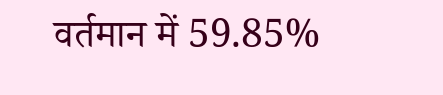वर्तमान में 59.85%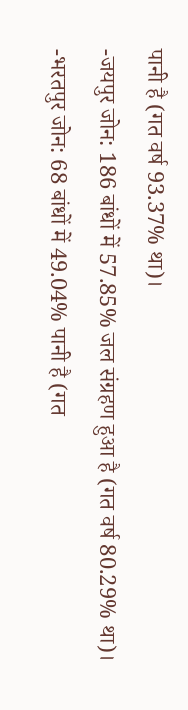पानी है (गत वर्ष 93.37% था)।
-जयपुर जोन: 186 बांधों में 57.85% जल संग्रहण हुआ है (गत वर्ष 80.29% था)।
-भरतपुर जोन: 68 बांधों में 49.04% पानी है (गत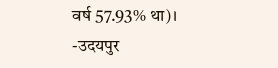वर्ष 57.93% था)।
-उदयपुर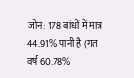जोन: 178 बांधों में मात्र 44.91% पानी है (गत वर्ष 60.78%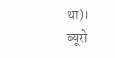था)।
ब्यूरो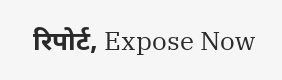रिपोर्ट, Expose Now